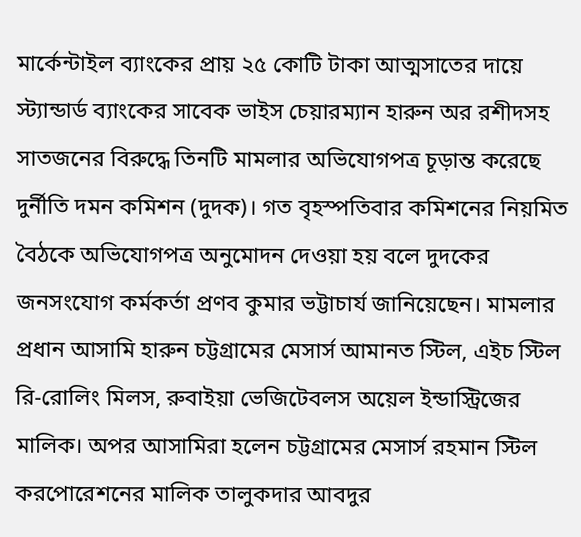মার্কেন্টাইল ব্যাংকের প্রায় ২৫ কোটি টাকা আত্মসাতের দায়ে স্ট্যান্ডার্ড ব্যাংকের সাবেক ভাইস চেয়ারম্যান হারুন অর রশীদসহ সাতজনের বিরুদ্ধে তিনটি মামলার অভিযোগপত্র চূড়ান্ত করেছে দুর্নীতি দমন কমিশন (দুদক)। গত বৃহস্পতিবার কমিশনের নিয়মিত বৈঠকে অভিযোগপত্র অনুমোদন দেওয়া হয় বলে দুদকের জনসংযোগ কর্মকর্তা প্রণব কুমার ভট্টাচার্য জানিয়েছেন। মামলার প্রধান আসামি হারুন চট্টগ্রামের মেসার্স আমানত স্টিল, এইচ স্টিল রি-রোলিং মিলস, রুবাইয়া ভেজিটেবলস অয়েল ইন্ডাস্ট্রিজের মালিক। অপর আসামিরা হলেন চট্টগ্রামের মেসার্স রহমান স্টিল করপোরেশনের মালিক তালুকদার আবদুর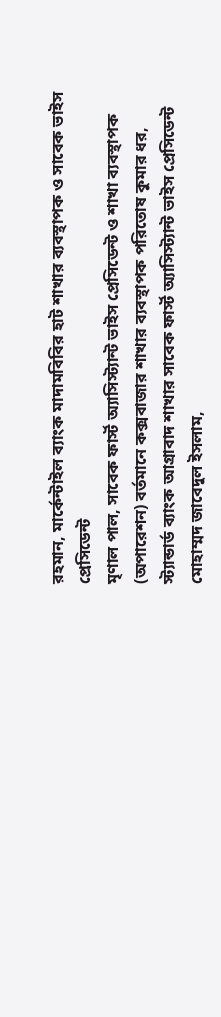রহমান, মার্কেন্টাইল ব্যাংক মাদামবিবির হাট শাখার ব্যবস্থাপক ও সাবেক ভাইস প্রেসিডেন্ট
মৃণাল পাল, সাবেক ফার্স্ট অ্যাসিস্ট্যান্ট ভাইস প্রেসিডেন্ট ও শাখা ব্যবস্থাপক (অপারেশন) বর্তমানে কক্সবাজার শাখার ব্যবস্থাপক পরিতোষ কুমার ধর, স্ট্যান্ডার্ড ব্যাংক আগ্রাবাদ শাখার সাবেক ফার্স্ট অ্যাসিস্ট্যান্ট ভাইস প্রেসিডেন্ট মোহাম্মদ জাবেদুল ইসলাম,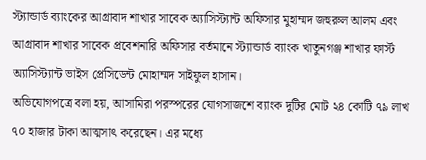স্ট্যান্ডার্ড ব্যাংকের আগ্রাবাদ শাখার সাবেক অ্যাসিস্ট্যান্ট অফিসার মুহাম্মদ জহুরুল আলম এবং আগ্রাবাদ শাখার সাবেক প্রবেশনারি অফিসার বর্তমানে স্ট্যান্ডার্ড ব্যাংক খাতুনগঞ্জ শাখার ফার্স্ট অ্যাসিস্ট্যান্ট ভাইস প্রেসিডেন্ট মোহাম্মদ সাইফুল হাসান।
অভিযোগপত্রে বলা হয়, আসামিরা পরস্পরের যোগসাজশে ব্যাংক দুটির মোট ২৪ কোটি ৭৯ লাখ ৭০ হাজার টাকা আত্মসাৎ করেছেন। এর মধ্যে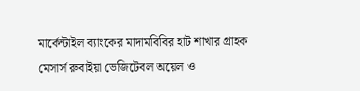মার্কেন্টাইল ব্যাংকের মাদামবিবির হাট শাখার গ্রাহক মেসার্স রুবাইয়া ভেজিটেবল অয়েল ও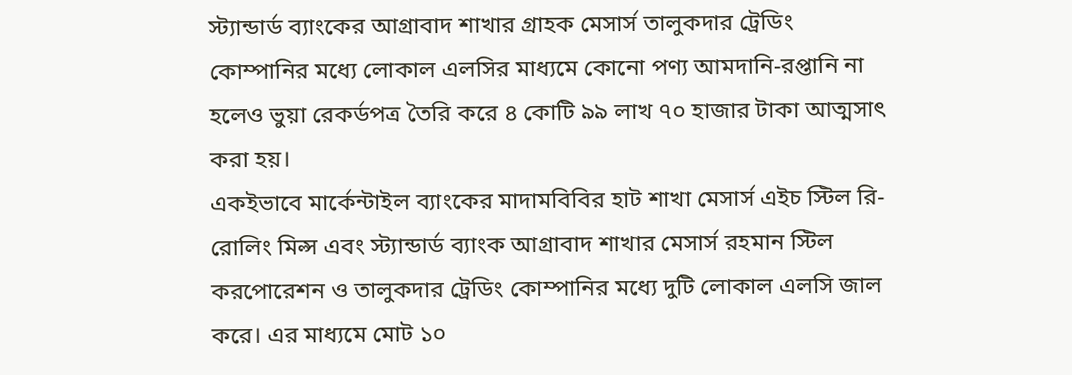স্ট্যান্ডার্ড ব্যাংকের আগ্রাবাদ শাখার গ্রাহক মেসার্স তালুকদার ট্রেডিং কোম্পানির মধ্যে লোকাল এলসির মাধ্যমে কোনো পণ্য আমদানি-রপ্তানি না হলেও ভুয়া রেকর্ডপত্র তৈরি করে ৪ কোটি ৯৯ লাখ ৭০ হাজার টাকা আত্মসাৎ করা হয়।
একইভাবে মার্কেন্টাইল ব্যাংকের মাদামবিবির হাট শাখা মেসার্স এইচ স্টিল রি-রোলিং মিল্স এবং স্ট্যান্ডার্ড ব্যাংক আগ্রাবাদ শাখার মেসার্স রহমান স্টিল করপোরেশন ও তালুকদার ট্রেডিং কোম্পানির মধ্যে দুটি লোকাল এলসি জাল করে। এর মাধ্যমে মোট ১০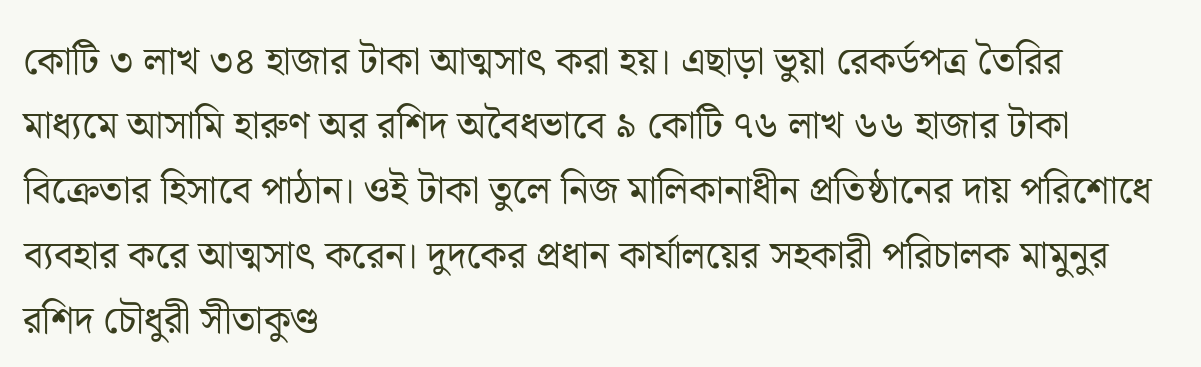কোটি ৩ লাখ ৩৪ হাজার টাকা আত্মসাৎ করা হয়। এছাড়া ভুয়া রেকর্ডপত্র তৈরির মাধ্যমে আসামি হারুণ অর রশিদ অবৈধভাবে ৯ কোটি ৭৬ লাখ ৬৬ হাজার টাকা বিক্রেতার হিসাবে পাঠান। ওই টাকা তুলে নিজ মালিকানাধীন প্রতিষ্ঠানের দায় পরিশোধে ব্যবহার করে আত্মসাৎ করেন। দুদকের প্রধান কার্যালয়ের সহকারী পরিচালক মামুনুর রশিদ চৌধুরী সীতাকুণ্ড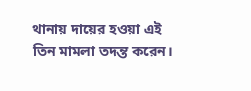থানায় দায়ের হওয়া এই তিন মামলা তদন্ত করেন।